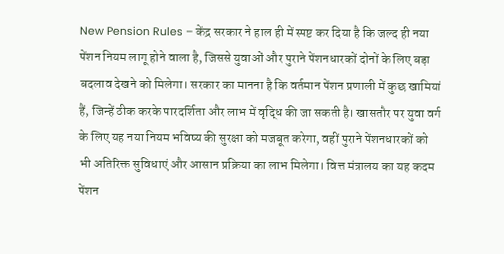New Pension Rules – केंद्र सरकार ने हाल ही में स्पष्ट कर दिया है कि जल्द ही नया पेंशन नियम लागू होने वाला है, जिससे युवाओं और पुराने पेंशनधारकों दोनों के लिए बड़ा बदलाव देखने को मिलेगा। सरकार का मानना है कि वर्तमान पेंशन प्रणाली में कुछ खामियां हैं, जिन्हें ठीक करके पारदर्शिता और लाभ में वृद्धि की जा सकती है। खासतौर पर युवा वर्ग के लिए यह नया नियम भविष्य की सुरक्षा को मजबूत करेगा, वहीं पुराने पेंशनधारकों को भी अतिरिक्त सुविधाएं और आसान प्रक्रिया का लाभ मिलेगा। वित्त मंत्रालय का यह कदम पेंशन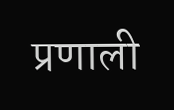प्रणाली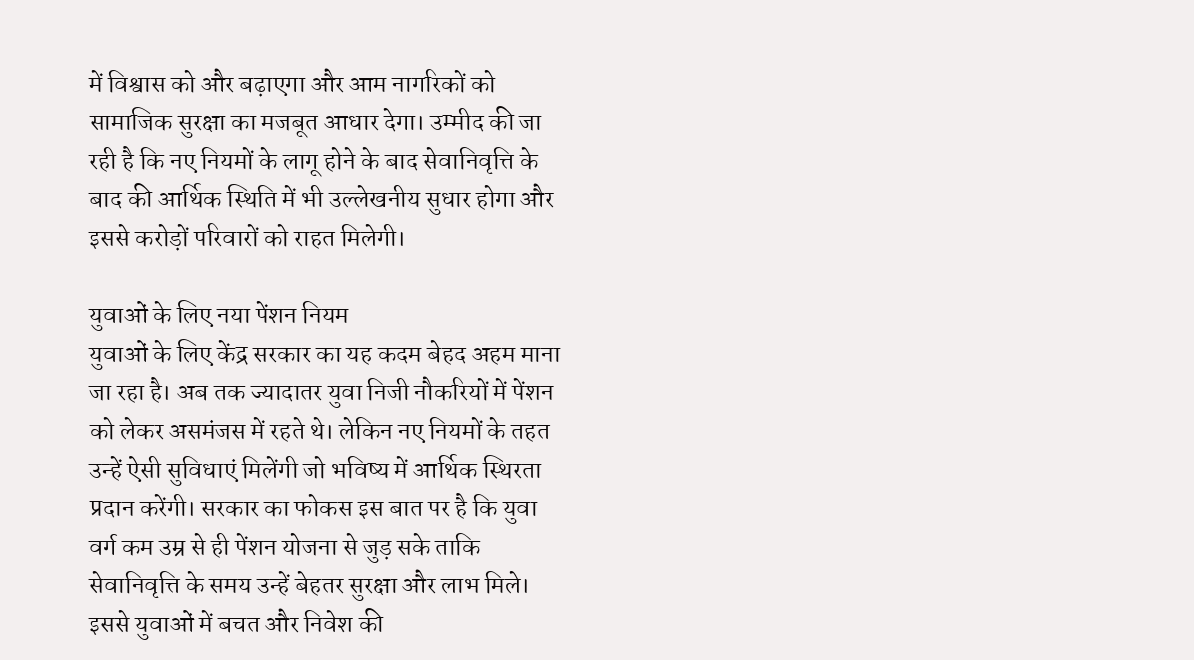में विश्वास को और बढ़ाएगा और आम नागरिकों को सामाजिक सुरक्षा का मजबूत आधार देगा। उम्मीद की जा रही है कि नए नियमों के लागू होने के बाद सेवानिवृत्ति के बाद की आर्थिक स्थिति में भी उल्लेखनीय सुधार होगा और इससे करोड़ों परिवारों को राहत मिलेगी।

युवाओं के लिए नया पेंशन नियम
युवाओं के लिए केंद्र सरकार का यह कदम बेहद अहम माना जा रहा है। अब तक ज्यादातर युवा निजी नौकरियों में पेंशन को लेकर असमंजस में रहते थे। लेकिन नए नियमों के तहत उन्हें ऐसी सुविधाएं मिलेंगी जो भविष्य में आर्थिक स्थिरता प्रदान करेंगी। सरकार का फोकस इस बात पर है कि युवा वर्ग कम उम्र से ही पेंशन योजना से जुड़ सके ताकि सेवानिवृत्ति के समय उन्हें बेहतर सुरक्षा और लाभ मिले। इससे युवाओं में बचत और निवेश की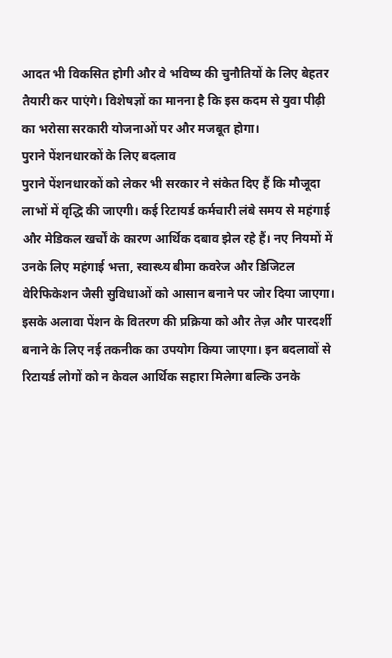आदत भी विकसित होगी और वे भविष्य की चुनौतियों के लिए बेहतर तैयारी कर पाएंगे। विशेषज्ञों का मानना है कि इस कदम से युवा पीढ़ी का भरोसा सरकारी योजनाओं पर और मजबूत होगा।
पुराने पेंशनधारकों के लिए बदलाव
पुराने पेंशनधारकों को लेकर भी सरकार ने संकेत दिए हैं कि मौजूदा लाभों में वृद्धि की जाएगी। कई रिटायर्ड कर्मचारी लंबे समय से महंगाई और मेडिकल खर्चों के कारण आर्थिक दबाव झेल रहे हैं। नए नियमों में उनके लिए महंगाई भत्ता, स्वास्थ्य बीमा कवरेज और डिजिटल वेरिफिकेशन जैसी सुविधाओं को आसान बनाने पर जोर दिया जाएगा। इसके अलावा पेंशन के वितरण की प्रक्रिया को और तेज़ और पारदर्शी बनाने के लिए नई तकनीक का उपयोग किया जाएगा। इन बदलावों से रिटायर्ड लोगों को न केवल आर्थिक सहारा मिलेगा बल्कि उनके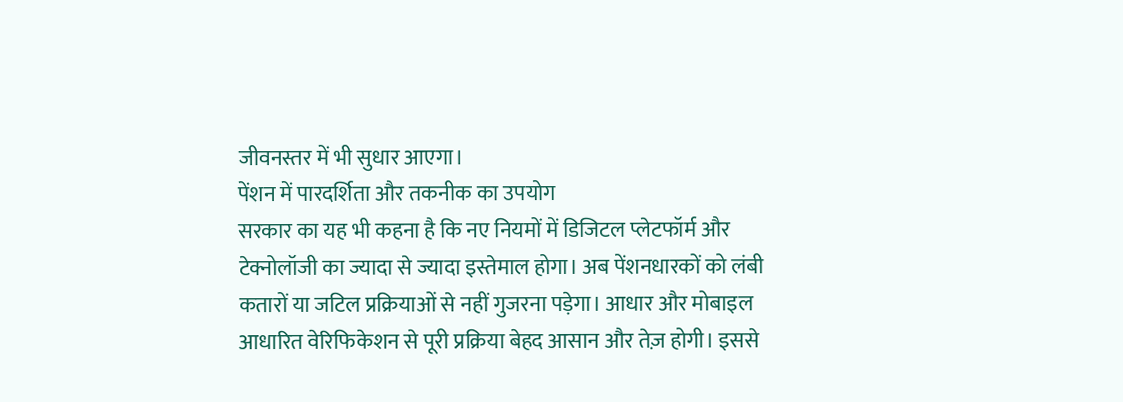जीवनस्तर में भी सुधार आएगा।
पेंशन में पारदर्शिता और तकनीक का उपयोग
सरकार का यह भी कहना है कि नए नियमों में डिजिटल प्लेटफॉर्म और टेक्नोलॉजी का ज्यादा से ज्यादा इस्तेमाल होगा। अब पेंशनधारकों को लंबी कतारों या जटिल प्रक्रियाओं से नहीं गुजरना पड़ेगा। आधार और मोबाइल आधारित वेरिफिकेशन से पूरी प्रक्रिया बेहद आसान और तेज़ होगी। इससे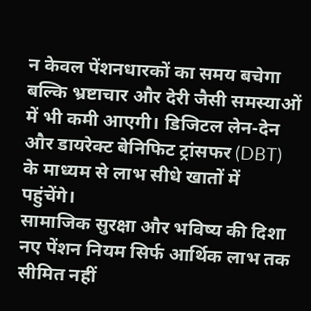न केवल पेंशनधारकों का समय बचेगा बल्कि भ्रष्टाचार और देरी जैसी समस्याओं में भी कमी आएगी। डिजिटल लेन-देन और डायरेक्ट बेनिफिट ट्रांसफर (DBT) के माध्यम से लाभ सीधे खातों में पहुंचेंगे।
सामाजिक सुरक्षा और भविष्य की दिशा
नए पेंशन नियम सिर्फ आर्थिक लाभ तक सीमित नहीं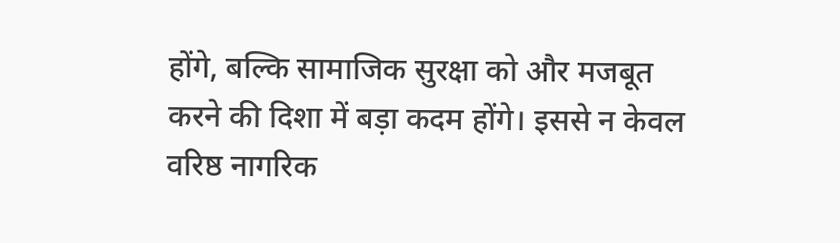होंगे, बल्कि सामाजिक सुरक्षा को और मजबूत करने की दिशा में बड़ा कदम होंगे। इससे न केवल वरिष्ठ नागरिक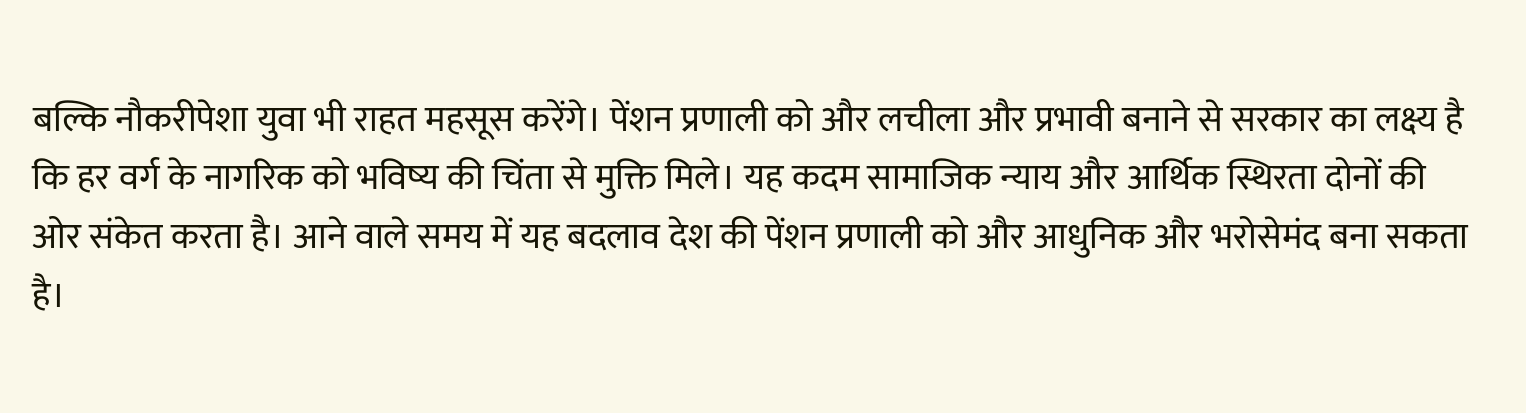बल्कि नौकरीपेशा युवा भी राहत महसूस करेंगे। पेंशन प्रणाली को और लचीला और प्रभावी बनाने से सरकार का लक्ष्य है कि हर वर्ग के नागरिक को भविष्य की चिंता से मुक्ति मिले। यह कदम सामाजिक न्याय और आर्थिक स्थिरता दोनों की ओर संकेत करता है। आने वाले समय में यह बदलाव देश की पेंशन प्रणाली को और आधुनिक और भरोसेमंद बना सकता है।